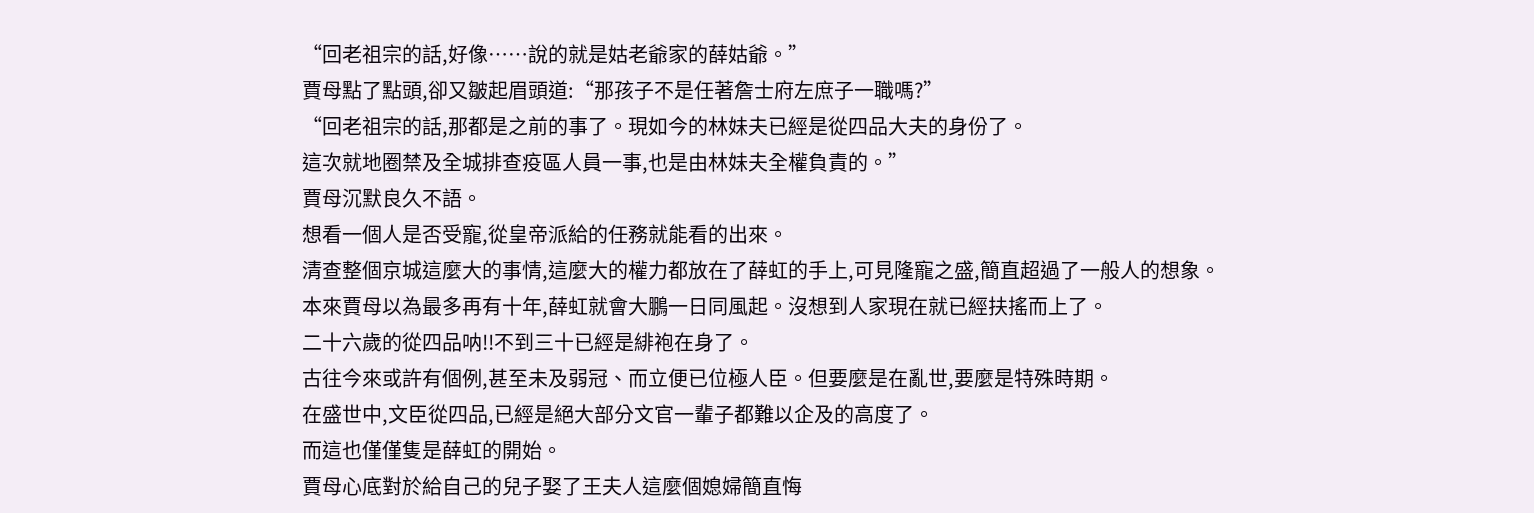“回老祖宗的話,好像……說的就是姑老爺家的薛姑爺。”
賈母點了點頭,卻又皺起眉頭道:“那孩子不是任著詹士府左庶子一職嗎?”
“回老祖宗的話,那都是之前的事了。現如今的林妹夫已經是從四品大夫的身份了。
這次就地圈禁及全城排查疫區人員一事,也是由林妹夫全權負責的。”
賈母沉默良久不語。
想看一個人是否受寵,從皇帝派給的任務就能看的出來。
清查整個京城這麼大的事情,這麼大的權力都放在了薛虹的手上,可見隆寵之盛,簡直超過了一般人的想象。
本來賈母以為最多再有十年,薛虹就會大鵬一日同風起。沒想到人家現在就已經扶搖而上了。
二十六歲的從四品呐!!不到三十已經是緋袍在身了。
古往今來或許有個例,甚至未及弱冠、而立便已位極人臣。但要麼是在亂世,要麼是特殊時期。
在盛世中,文臣從四品,已經是絕大部分文官一輩子都難以企及的高度了。
而這也僅僅隻是薛虹的開始。
賈母心底對於給自己的兒子娶了王夫人這麼個媳婦簡直悔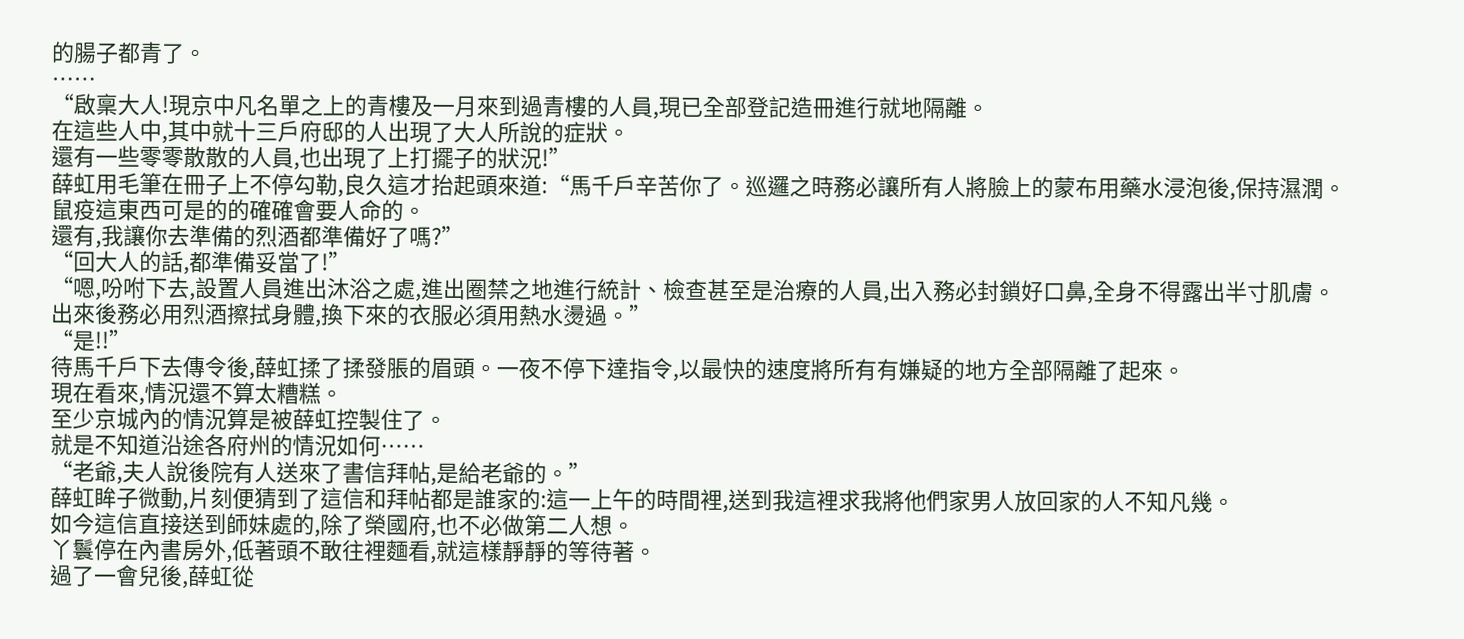的腸子都青了。
……
“啟稟大人!現京中凡名單之上的青樓及一月來到過青樓的人員,現已全部登記造冊進行就地隔離。
在這些人中,其中就十三戶府邸的人出現了大人所說的症狀。
還有一些零零散散的人員,也出現了上打擺子的狀況!”
薛虹用毛筆在冊子上不停勾勒,良久這才抬起頭來道:“馬千戶辛苦你了。巡邏之時務必讓所有人將臉上的蒙布用藥水浸泡後,保持濕潤。
鼠疫這東西可是的的確確會要人命的。
還有,我讓你去準備的烈酒都準備好了嗎?”
“回大人的話,都準備妥當了!”
“嗯,吩咐下去,設置人員進出沐浴之處,進出圈禁之地進行統計、檢查甚至是治療的人員,出入務必封鎖好口鼻,全身不得露出半寸肌膚。
出來後務必用烈酒擦拭身體,換下來的衣服必須用熱水燙過。”
“是!!”
待馬千戶下去傳令後,薛虹揉了揉發脹的眉頭。一夜不停下達指令,以最快的速度將所有有嫌疑的地方全部隔離了起來。
現在看來,情況還不算太糟糕。
至少京城內的情況算是被薛虹控製住了。
就是不知道沿途各府州的情況如何……
“老爺,夫人說後院有人送來了書信拜帖,是給老爺的。”
薛虹眸子微動,片刻便猜到了這信和拜帖都是誰家的:這一上午的時間裡,送到我這裡求我將他們家男人放回家的人不知凡幾。
如今這信直接送到師妹處的,除了榮國府,也不必做第二人想。
丫鬟停在內書房外,低著頭不敢往裡麵看,就這樣靜靜的等待著。
過了一會兒後,薛虹從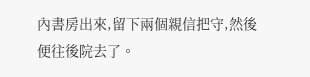內書房出來,留下兩個親信把守,然後便往後院去了。